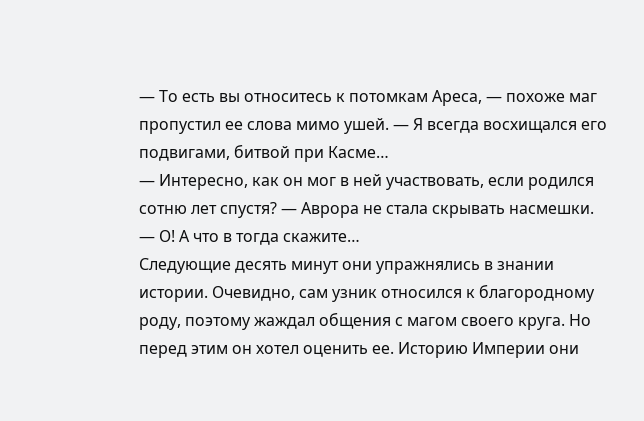— То есть вы относитесь к потомкам Ареса, — похоже маг пропустил ее слова мимо ушей. — Я всегда восхищался его подвигами, битвой при Касме…
— Интересно, как он мог в ней участвовать, если родился сотню лет спустя? — Аврора не стала скрывать насмешки.
— О! А что в тогда скажите…
Следующие десять минут они упражнялись в знании истории. Очевидно, сам узник относился к благородному роду, поэтому жаждал общения с магом своего круга. Но перед этим он хотел оценить ее. Историю Империи они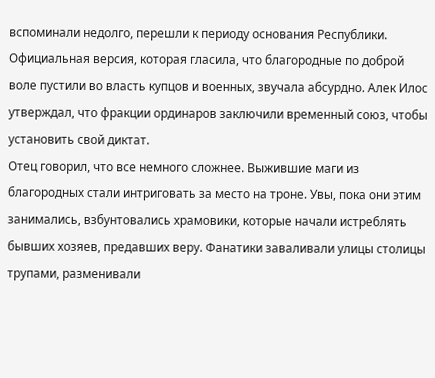вспоминали недолго, перешли к периоду основания Республики.
Официальная версия, которая гласила, что благородные по доброй воле пустили во власть купцов и военных, звучала абсурдно. Алек Илос утверждал, что фракции ординаров заключили временный союз, чтобы установить свой диктат.
Отец говорил, что все немного сложнее. Выжившие маги из благородных стали интриговать за место на троне. Увы, пока они этим занимались, взбунтовались храмовики, которые начали истреблять бывших хозяев, предавших веру. Фанатики заваливали улицы столицы трупами, разменивали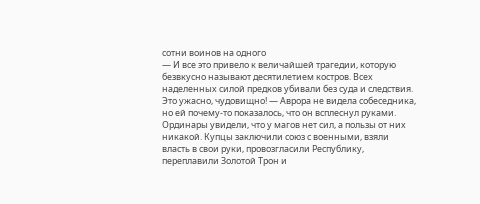сотни воинов на одного
— И все это привело к величайшей трагедии, которую безвкусно называют десятилетием костров. Всех наделенных силой предков убивали без суда и следствия. Это ужасно, чудовищно! — Аврора не видела собеседника, но ей почему-то показалось, что он всплеснул руками.
Ординары увидели, что у магов нет сил, а пользы от них никакой. Купцы заключили союз с военными, взяли власть в свои руки, провозгласили Республику, переплавили Золотой Трон и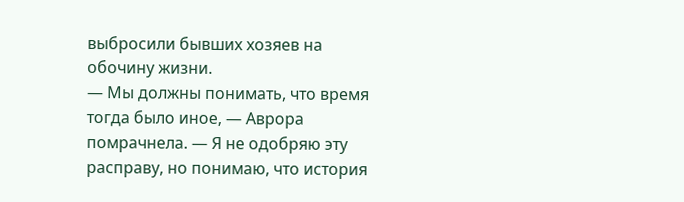выбросили бывших хозяев на обочину жизни.
— Мы должны понимать, что время тогда было иное, — Аврора помрачнела. — Я не одобряю эту расправу, но понимаю, что история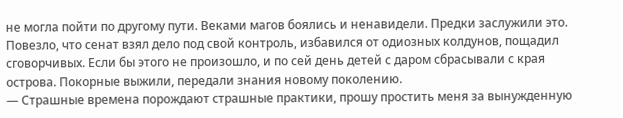не могла пойти по другому пути. Веками магов боялись и ненавидели. Предки заслужили это. Повезло, что сенат взял дело под свой контроль, избавился от одиозных колдунов, пощадил сговорчивых. Если бы этого не произошло, и по сей день детей с даром сбрасывали с края острова. Покорные выжили, передали знания новому поколению.
— Страшные времена порождают страшные практики, прошу простить меня за вынужденную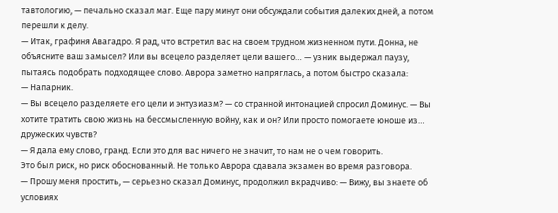тавтологию, — печально сказал маг. Еще пару минут они обсуждали события далеких дней, а потом перешли к делу.
— Итак, графиня Авагадро. Я рад, что встретил вас на своем трудном жизненном пути. Донна, не объясните ваш замысел? Или вы всецело разделяет цели вашего… — узник выдержал паузу, пытаясь подобрать подходящее слово. Аврора заметно напряглась, а потом быстро сказала:
— Напарник.
— Вы всецело разделяете его цели и энтузиазм? — со странной интонацией спросил Доминус. — Вы хотите тратить свою жизнь на бессмысленную войну, как и он? Или просто помогаете юноше из… дружеских чувств?
— Я дала ему слово, гранд. Если это для вас ничего не значит, то нам не о чем говорить.
Это был риск, но риск обоснованный. Не только Аврора сдавала экзамен во время разговора.
— Прошу меня простить, — серьезно сказал Доминус, продолжил вкрадчиво: — Вижу, вы знаете об условиях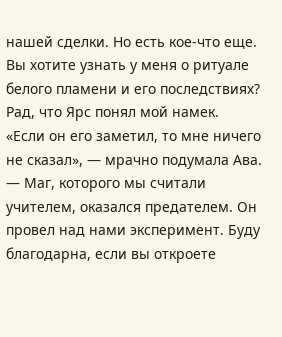нашей сделки. Но есть кое-что еще. Вы хотите узнать у меня о ритуале белого пламени и его последствиях? Рад, что Ярс понял мой намек.
«Если он его заметил, то мне ничего не сказал», — мрачно подумала Ава.
— Маг, которого мы считали учителем, оказался предателем. Он провел над нами эксперимент. Буду благодарна, если вы откроете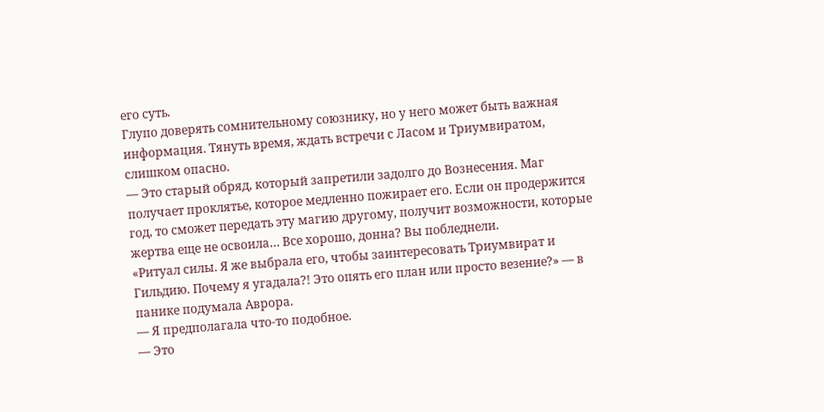его суть.
Глупо доверять сомнительному союзнику, но у него может быть важная информация. Тянуть время, ждать встречи с Ласом и Триумвиратом, слишком опасно.
— Это старый обряд, который запретили задолго до Вознесения. Маг получает проклятье, которое медленно пожирает его. Если он продержится год, то сможет передать эту магию другому, получит возможности, которые жертва еще не освоила… Все хорошо, донна? Вы побледнели.
«Ритуал силы. Я же выбрала его, чтобы заинтересовать Триумвират и Гильдию. Почему я угадала?! Это опять его план или просто везение?» — в панике подумала Аврора.
— Я предполагала что-то подобное.
— Это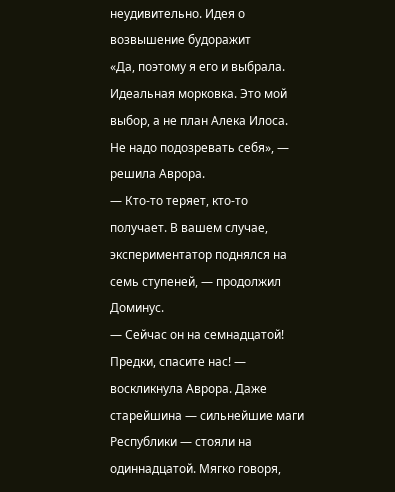неудивительно. Идея о возвышение будоражит
«Да, поэтому я его и выбрала. Идеальная морковка. Это мой выбор, а не план Алека Илоса. Не надо подозревать себя», — решила Аврора.
— Кто-то теряет, кто-то получает. В вашем случае, экспериментатор поднялся на семь ступеней, — продолжил Доминус.
— Сейчас он на семнадцатой! Предки, спасите нас! — воскликнула Аврора. Даже старейшина — сильнейшие маги Республики — стояли на одиннадцатой. Мягко говоря,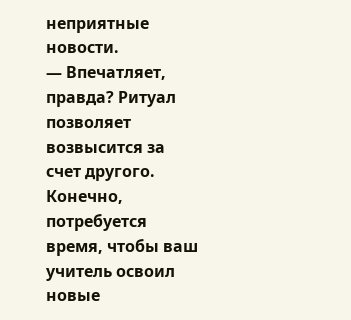неприятные новости.
— Впечатляет, правда? Ритуал позволяет возвысится за счет другого. Конечно, потребуется время, чтобы ваш учитель освоил новые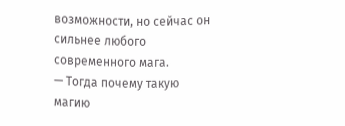возможности, но сейчас он сильнее любого современного мага.
— Тогда почему такую магию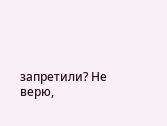запретили? Не верю,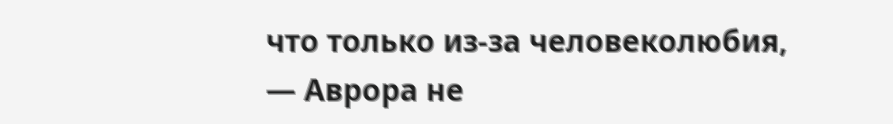что только из-за человеколюбия, — Аврора не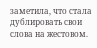заметила, что стала дублировать свои слова на жестовом.